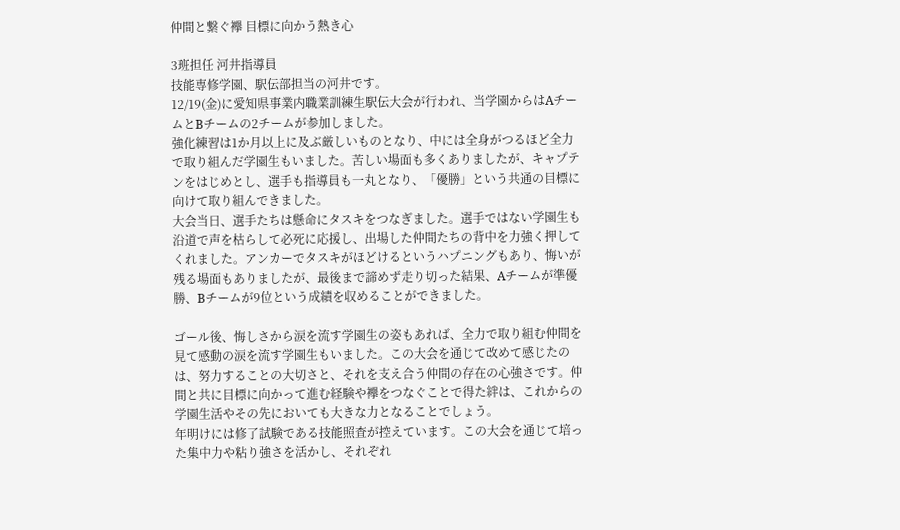仲間と繋ぐ襷 目標に向かう熱き心

3班担任 河井指導員
技能専修学園、駅伝部担当の河井です。
12/19(金)に愛知県事業内職業訓練生駅伝大会が行われ、当学園からはAチームとBチームの2チームが参加しました。
強化練習は1か月以上に及ぶ厳しいものとなり、中には全身がつるほど全力で取り組んだ学園生もいました。苦しい場面も多くありましたが、キャプテンをはじめとし、選手も指導員も一丸となり、「優勝」という共通の目標に向けて取り組んできました。
大会当日、選手たちは懸命にタスキをつなぎました。選手ではない学園生も沿道で声を枯らして必死に応援し、出場した仲間たちの背中を力強く押してくれました。アンカーでタスキがほどけるというハプニングもあり、悔いが残る場面もありましたが、最後まで諦めず走り切った結果、Aチームが準優勝、Bチームが9位という成績を収めることができました。

ゴール後、悔しさから涙を流す学園生の姿もあれば、全力で取り組む仲間を見て感動の涙を流す学園生もいました。この大会を通じて改めて感じたのは、努力することの大切さと、それを支え合う仲間の存在の心強さです。仲間と共に目標に向かって進む経験や襷をつなぐことで得た絆は、これからの学園生活やその先においても大きな力となることでしょう。
年明けには修了試験である技能照査が控えています。この大会を通じて培った集中力や粘り強さを活かし、それぞれ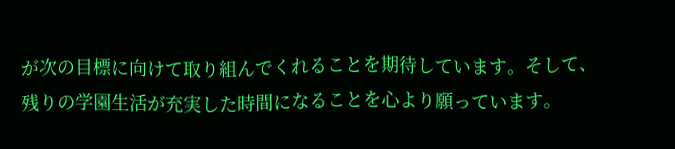が次の目標に向けて取り組んでくれることを期待しています。そして、残りの学園生活が充実した時間になることを心より願っています。